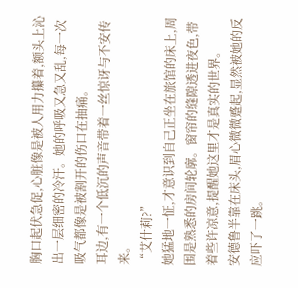胸口起伏急促,心脏像是被人用力攥着,额头上沁出一层细密的冷汗。她的呼吸又急又乱,每一次吸气都像是被割开的伤口在抽痛。
耳边,有一个低沉的声音带着一丝惊讶与不安传来。
“艾什莉?”
她猛地一怔,才意识到自己正坐在旅馆的床上,周围是熟悉的房间轮廓。窗帘的缝隙透进夜色,带着些许凉意,提醒她这里才是真实的世界。
安德鲁半靠在床头,眉心微微蹙起,显然被她的反应吓了一跳。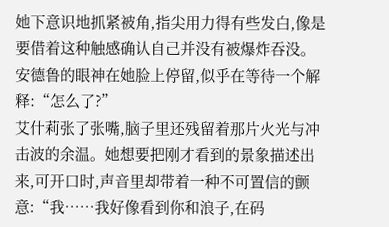她下意识地抓紧被角,指尖用力得有些发白,像是要借着这种触感确认自己并没有被爆炸吞没。
安德鲁的眼神在她脸上停留,似乎在等待一个解释:“怎么了?”
艾什莉张了张嘴,脑子里还残留着那片火光与冲击波的余温。她想要把刚才看到的景象描述出来,可开口时,声音里却带着一种不可置信的颤意:“我……我好像看到你和浪子,在码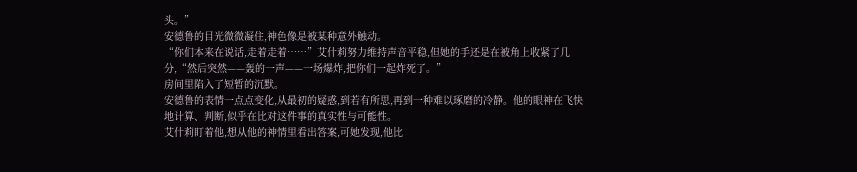头。”
安德鲁的目光微微凝住,神色像是被某种意外触动。
“你们本来在说话,走着走着……”艾什莉努力维持声音平稳,但她的手还是在被角上收紧了几分,“然后突然——轰的一声——一场爆炸,把你们一起炸死了。”
房间里陷入了短暂的沉默。
安德鲁的表情一点点变化,从最初的疑惑,到若有所思,再到一种难以琢磨的冷静。他的眼神在飞快地计算、判断,似乎在比对这件事的真实性与可能性。
艾什莉盯着他,想从他的神情里看出答案,可她发现,他比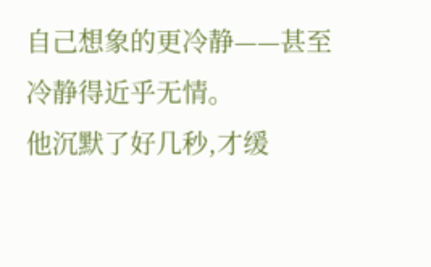自己想象的更冷静——甚至冷静得近乎无情。
他沉默了好几秒,才缓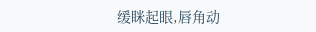缓眯起眼,唇角动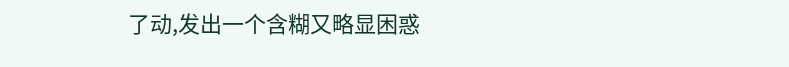了动,发出一个含糊又略显困惑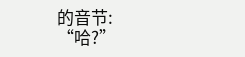的音节:
“哈?”